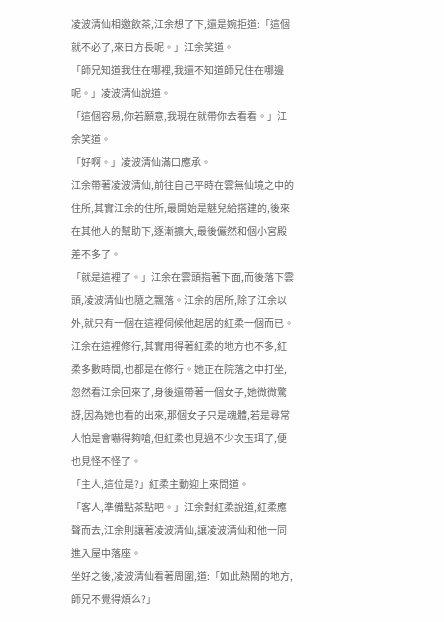凌波清仙相邀飲茶,江余想了下,還是婉拒道:「這個就不必了,來日方長呢。」江余笑道。
「師兄知道我住在哪裡,我還不知道師兄住在哪邊呢。」凌波清仙說道。
「這個容易,你若願意,我現在就帶你去看看。」江余笑道。
「好啊。」凌波清仙滿口應承。
江余帶著凌波清仙,前往自己平時在雲無仙境之中的住所,其實江余的住所,最開始是魅兒給搭建的,後來在其他人的幫助下,逐漸擴大,最後儼然和個小宮殿差不多了。
「就是這裡了。」江余在雲頭指著下面,而後落下雲頭,凌波清仙也隨之飄落。江余的居所,除了江余以外,就只有一個在這裡伺候他起居的紅柔一個而已。江余在這裡修行,其實用得著紅柔的地方也不多,紅柔多數時間,也都是在修行。她正在院落之中打坐,忽然看江余回來了,身後還帶著一個女子,她微微驚訝,因為她也看的出來,那個女子只是魂體,若是尋常人怕是會嚇得夠嗆,但紅柔也見過不少次玉珥了,便也見怪不怪了。
「主人,這位是?」紅柔主動迎上來問道。
「客人,準備點茶點吧。」江余對紅柔說道,紅柔應聲而去,江余則讓著凌波清仙,讓凌波清仙和他一同進入屋中落座。
坐好之後,凌波清仙看著周圍,道:「如此熱鬧的地方,師兄不覺得煩么?」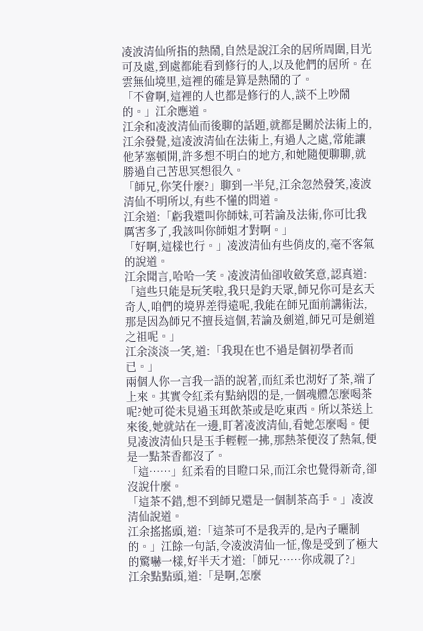凌波清仙所指的熱鬧,自然是說江余的居所周圍,目光可及處,到處都能看到修行的人,以及他們的居所。在雲無仙境里,這裡的確是算是熱鬧的了。
「不會啊,這裡的人也都是修行的人,談不上吵鬧的。」江余應道。
江余和凌波清仙而後聊的話題,就都是關於法術上的,江余發覺,這凌波清仙在法術上,有過人之處,常能讓他茅塞頓開,許多想不明白的地方,和她隨便聊聊,就勝過自己苦思冥想很久。
「師兄,你笑什麼?」聊到一半兒,江余忽然發笑,凌波清仙不明所以,有些不懂的問道。
江余道:「虧我還叫你師妹,可若論及法術,你可比我厲害多了,我該叫你師姐才對啊。」
「好啊,這樣也行。」凌波清仙有些俏皮的,毫不客氣的說道。
江余聞言,哈哈一笑。凌波清仙卻收斂笑意,認真道:「這些只能是玩笑啦,我只是鈞天眾,師兄你可是玄天奇人,咱們的境界差得遠呢,我能在師兄面前講術法,那是因為師兄不擅長這個,若論及劍道,師兄可是劍道之祖呢。」
江余淡淡一笑,道:「我現在也不過是個初學者而已。」
兩個人你一言我一語的說著,而紅柔也沏好了茶,端了上來。其實令紅柔有點納悶的是,一個魂體怎麼喝茶呢?她可從未見過玉珥飲茶或是吃東西。所以茶送上來後,她就站在一邊,盯著凌波清仙,看她怎麼喝。便見凌波清仙只是玉手輕輕一拂,那熱茶便沒了熱氣,便是一點茶香都沒了。
「這……」紅柔看的目瞪口呆,而江余也覺得新奇,卻沒說什麼。
「這茶不錯,想不到師兄還是一個制茶高手。」凌波清仙說道。
江余搖搖頭,道:「這茶可不是我弄的,是內子曬制的。」江餘一句話,令凌波清仙一怔,像是受到了極大的驚嚇一樣,好半天才道:「師兄……你成親了?」
江余點點頭,道:「是啊,怎麼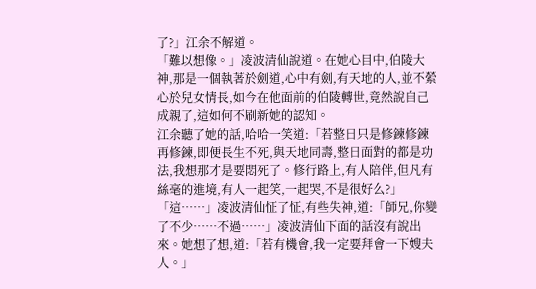了?」江余不解道。
「難以想像。」凌波清仙說道。在她心目中,伯陵大神,那是一個執著於劍道,心中有劍,有天地的人,並不縈心於兒女情長,如今在他面前的伯陵轉世,竟然說自己成親了,這如何不刷新她的認知。
江余聽了她的話,哈哈一笑道:「若整日只是修鍊修鍊再修鍊,即便長生不死,與天地同壽,整日面對的都是功法,我想那才是要悶死了。修行路上,有人陪伴,但凡有絲毫的進境,有人一起笑,一起哭,不是很好么?」
「這……」凌波清仙怔了怔,有些失神,道:「師兄,你變了不少……不過……」凌波清仙下面的話沒有說出來。她想了想,道:「若有機會,我一定要拜會一下嫂夫人。」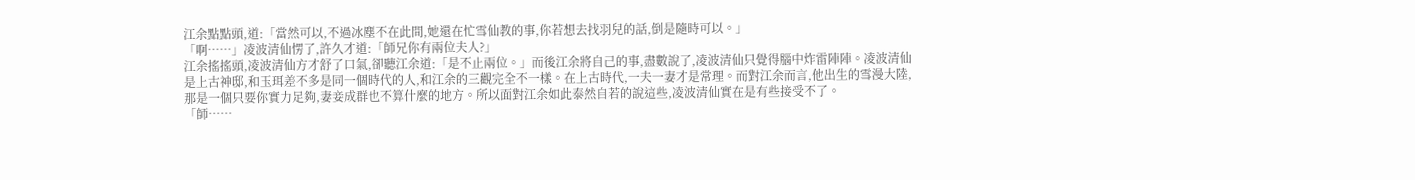江余點點頭,道:「當然可以,不過冰塵不在此間,她還在忙雪仙教的事,你若想去找羽兒的話,倒是隨時可以。」
「啊……」凌波清仙愣了,許久才道:「師兄你有兩位夫人?」
江余搖搖頭,凌波清仙方才舒了口氣,卻聽江余道:「是不止兩位。」而後江余將自己的事,盡數說了,凌波清仙只覺得腦中炸雷陣陣。凌波清仙是上古神邸,和玉珥差不多是同一個時代的人,和江余的三觀完全不一樣。在上古時代,一夫一妻才是常理。而對江余而言,他出生的雪漫大陸,那是一個只要你實力足夠,妻妾成群也不算什麼的地方。所以面對江余如此泰然自若的說這些,凌波清仙實在是有些接受不了。
「師……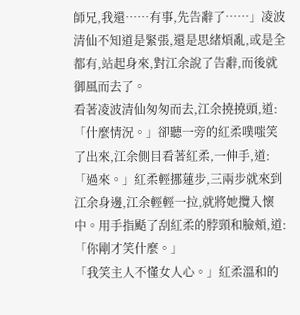師兄,我還……有事,先告辭了……」凌波清仙不知道是緊張,還是思緒煩亂,或是全都有,站起身來,對江余說了告辭,而後就御風而去了。
看著凌波清仙匆匆而去,江余撓撓頭,道:「什麼情況。」卻聽一旁的紅柔噗嗤笑了出來,江余側目看著紅柔,一伸手,道:「過來。」紅柔輕挪蓮步,三兩步就來到江余身邊,江余輕輕一拉,就將她攬入懷中。用手指颳了刮紅柔的脖頸和臉頰,道:「你剛才笑什麼。」
「我笑主人不懂女人心。」紅柔溫和的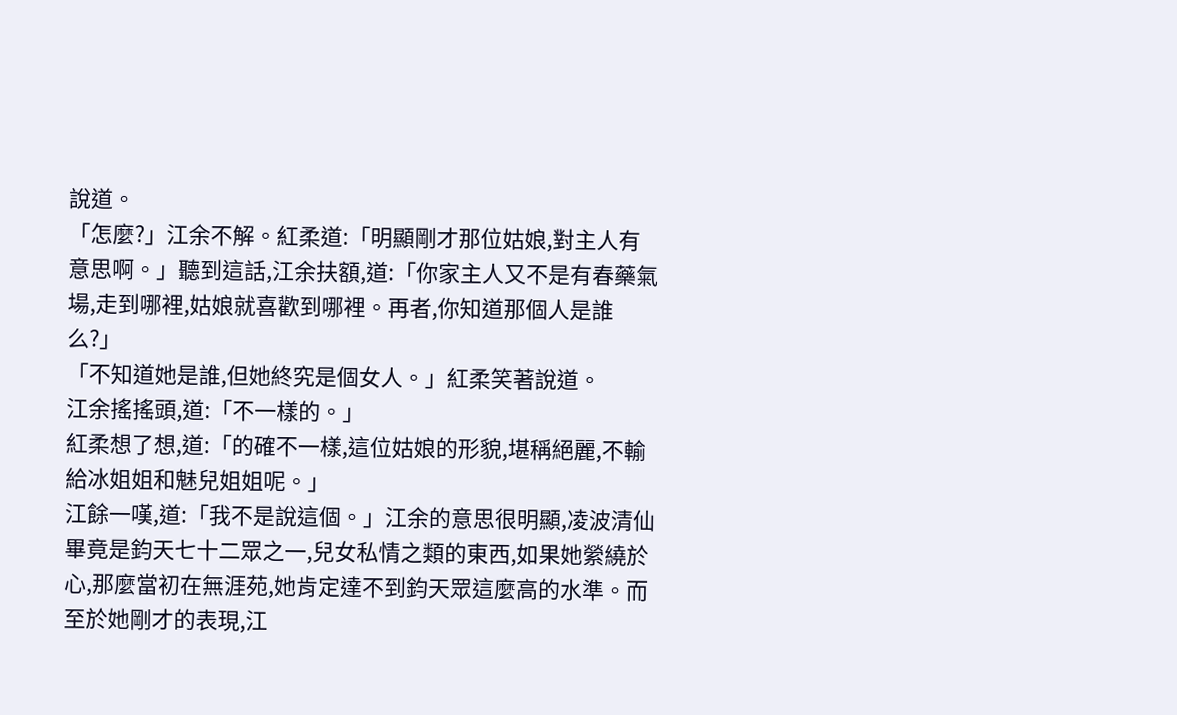說道。
「怎麼?」江余不解。紅柔道:「明顯剛才那位姑娘,對主人有意思啊。」聽到這話,江余扶額,道:「你家主人又不是有春藥氣場,走到哪裡,姑娘就喜歡到哪裡。再者,你知道那個人是誰么?」
「不知道她是誰,但她終究是個女人。」紅柔笑著說道。
江余搖搖頭,道:「不一樣的。」
紅柔想了想,道:「的確不一樣,這位姑娘的形貌,堪稱絕麗,不輸給冰姐姐和魅兒姐姐呢。」
江餘一嘆,道:「我不是說這個。」江余的意思很明顯,凌波清仙畢竟是鈞天七十二眾之一,兒女私情之類的東西,如果她縈繞於心,那麼當初在無涯苑,她肯定達不到鈞天眾這麼高的水準。而至於她剛才的表現,江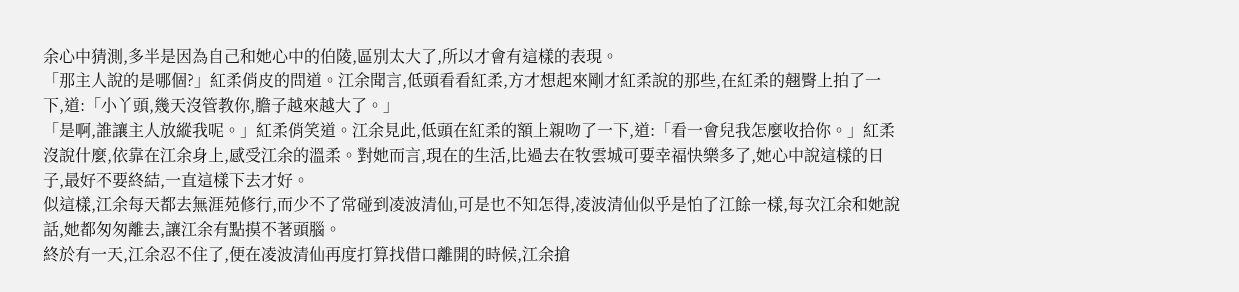余心中猜測,多半是因為自己和她心中的伯陵,區別太大了,所以才會有這樣的表現。
「那主人說的是哪個?」紅柔俏皮的問道。江余聞言,低頭看看紅柔,方才想起來剛才紅柔說的那些,在紅柔的翹臀上拍了一下,道:「小丫頭,幾天沒管教你,膽子越來越大了。」
「是啊,誰讓主人放縱我呢。」紅柔俏笑道。江余見此,低頭在紅柔的額上親吻了一下,道:「看一會兒我怎麼收拾你。」紅柔沒說什麼,依靠在江余身上,感受江余的溫柔。對她而言,現在的生活,比過去在牧雲城可要幸福快樂多了,她心中說這樣的日子,最好不要終結,一直這樣下去才好。
似這樣,江余每天都去無涯苑修行,而少不了常碰到凌波清仙,可是也不知怎得,凌波清仙似乎是怕了江餘一樣,每次江余和她說話,她都匆匆離去,讓江余有點摸不著頭腦。
終於有一天,江余忍不住了,便在凌波清仙再度打算找借口離開的時候,江余搶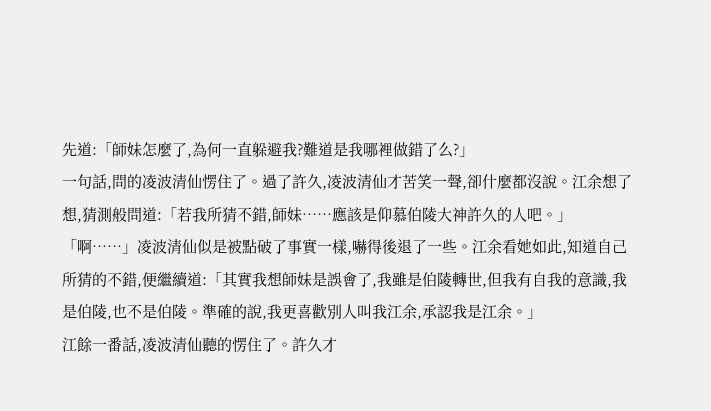先道:「師妹怎麼了,為何一直躲避我?難道是我哪裡做錯了么?」
一句話,問的凌波清仙愣住了。過了許久,凌波清仙才苦笑一聲,卻什麼都沒說。江余想了想,猜測般問道:「若我所猜不錯,師妹……應該是仰慕伯陵大神許久的人吧。」
「啊……」凌波清仙似是被點破了事實一樣,嚇得後退了一些。江余看她如此,知道自己所猜的不錯,便繼續道:「其實我想師妹是誤會了,我雖是伯陵轉世,但我有自我的意識,我是伯陵,也不是伯陵。準確的說,我更喜歡別人叫我江余,承認我是江余。」
江餘一番話,凌波清仙聽的愣住了。許久才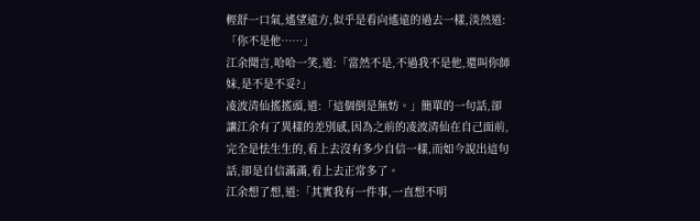輕舒一口氣,遙望遠方,似乎是看向遙遠的過去一樣,淡然道:「你不是他……」
江余聞言,哈哈一笑,道:「當然不是,不過我不是他,還叫你師妹,是不是不妥?」
凌波清仙搖搖頭,道:「這個倒是無妨。」簡單的一句話,卻讓江余有了異樣的差別感,因為之前的凌波清仙在自己面前,完全是怯生生的,看上去沒有多少自信一樣,而如今說出這句話,卻是自信滿滿,看上去正常多了。
江余想了想,道:「其實我有一件事,一直想不明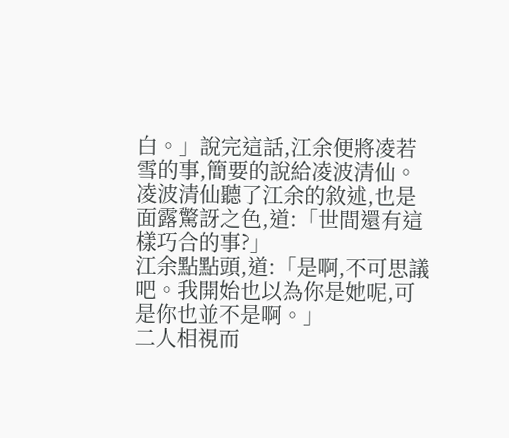白。」說完這話,江余便將凌若雪的事,簡要的說給凌波清仙。凌波清仙聽了江余的敘述,也是面露驚訝之色,道:「世間還有這樣巧合的事?」
江余點點頭,道:「是啊,不可思議吧。我開始也以為你是她呢,可是你也並不是啊。」
二人相視而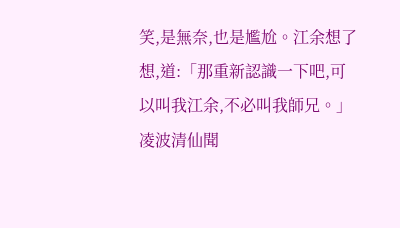笑,是無奈,也是尷尬。江余想了想,道:「那重新認識一下吧,可以叫我江余,不必叫我師兄。」
凌波清仙聞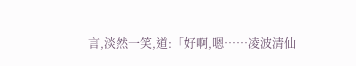言,淡然一笑,道:「好啊,嗯……凌波清仙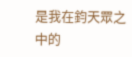是我在鈞天眾之中的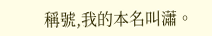稱號,我的本名叫瀟。